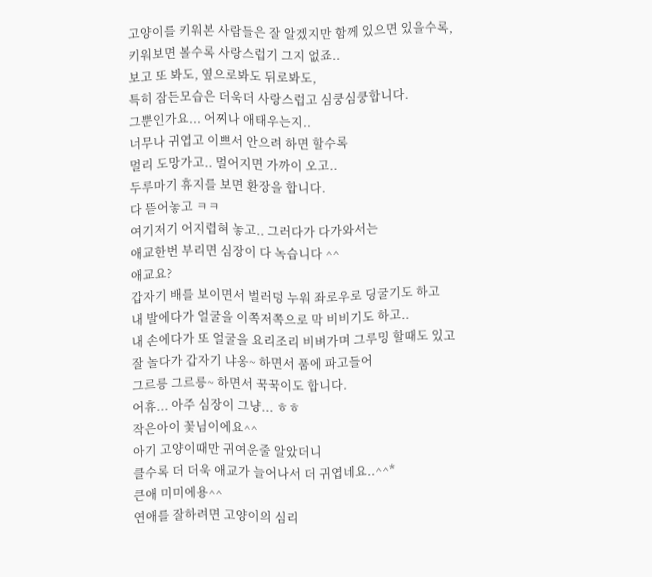고양이를 키워본 사람들은 잘 알겠지만 함께 있으면 있을수록,
키워보면 볼수록 사랑스럽기 그지 없죠..
보고 또 봐도, 옆으로봐도 뒤로봐도,
특히 잠든모습은 더욱더 사랑스럽고 심쿵심쿵합니다.
그뿐인가요... 어찌나 애태우는지..
너무나 귀엽고 이쁘서 안으려 하면 할수록
멀리 도망가고.. 멀어지면 가까이 오고..
두루마기 휴지를 보면 환장을 합니다.
다 뜯어놓고 ㅋㅋ
여기저기 어지렵혀 놓고.. 그러다가 다가와서는
애교한번 부리면 심장이 다 녹습니다 ^^
애교요?
갑자기 배를 보이면서 벌러덩 누워 좌로우로 딩굴기도 하고
내 발에다가 얼굴을 이쪽저쪽으로 막 비비기도 하고..
내 손에다가 또 얼굴을 요리조리 비벼가며 그루밍 할때도 있고
잘 놀다가 갑자기 냐옹~ 하면서 품에 파고들어
그르릉 그르릉~ 하면서 꾹꾹이도 합니다.
어휴... 아주 심장이 그냥... ㅎㅎ
작은아이 꽃님이에요^^
아기 고양이때만 귀여운줄 알았더니
클수록 더 더욱 애교가 늘어나서 더 귀엽네요..^^*
큰애 미미에용^^
연애를 잘하려면 고양이의 심리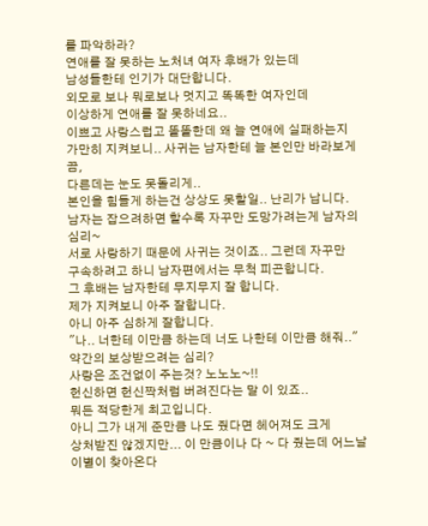를 파악하라?
연애를 잘 못하는 노처녀 여자 후배가 있는데
남성들한테 인기가 대단합니다.
외모로 보나 뭐로보나 멋지고 똑똑한 여자인데
이상하게 연애를 잘 못하네요..
이쁘고 사랑스럽고 똘똘한데 왜 늘 연애에 실패하는지
가만히 지켜보니.. 사귀는 남자한테 늘 본인만 바라보게끔,
다른데는 눈도 못돌리게..
본인을 힘들게 하는건 상상도 못할일.. 난리가 납니다.
남자는 잡으려하면 할수록 자꾸만 도망가려는게 남자의 심리~
서로 사랑하기 때문에 사귀는 것이죠.. 그런데 자꾸만
구속하려고 하니 남자편에서는 무척 피곤합니다.
그 후배는 남자한테 무지무지 잘 합니다.
제가 지켜보니 아주 잘합니다.
아니 아주 심하게 잘합니다.
"나.. 너한테 이만큼 하는데 너도 나한테 이만큼 해줘.."
약간의 보상받으려는 심리?
사랑은 조건없이 주는것? 노노노~!!
헌신하면 헌신짝처럼 버려진다는 말 이 있죠..
뭐든 적당한게 최고입니다.
아니 그가 내게 준만큼 나도 줬다면 헤어져도 크게
상처받진 않겠지만... 이 만큼이나 다 ~ 다 줬는데 어느날
이별이 찾아온다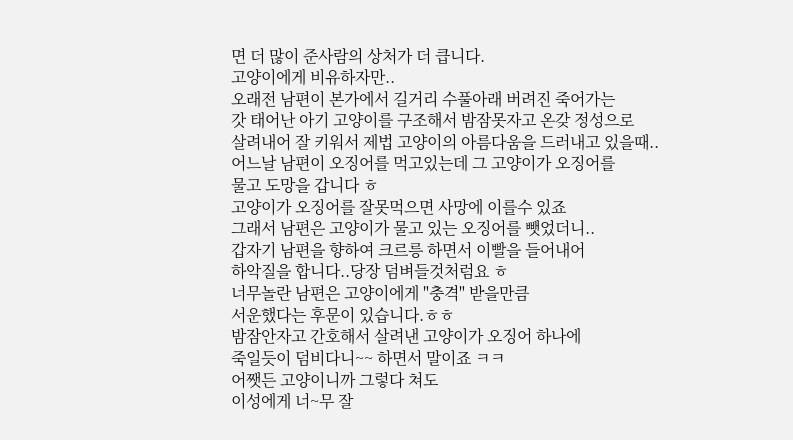면 더 많이 준사람의 상처가 더 큽니다.
고양이에게 비유하자만..
오래전 남편이 본가에서 길거리 수풀아래 버려진 죽어가는
갓 태어난 아기 고양이를 구조해서 밤잠못자고 온갖 정성으로
살려내어 잘 키워서 제법 고양이의 아름다움을 드러내고 있을때..
어느날 남편이 오징어를 먹고있는데 그 고양이가 오징어를
물고 도망을 갑니다 ㅎ
고양이가 오징어를 잘못먹으면 사망에 이를수 있죠
그래서 남편은 고양이가 물고 있는 오징어를 뺏었더니..
갑자기 남편을 향하여 크르릉 하면서 이빨을 들어내어
하악질을 합니다..당장 덤벼들것처럼요 ㅎ
너무놀란 남편은 고양이에게 "충격" 받을만큼
서운했다는 후문이 있습니다.ㅎㅎ
밤잠안자고 간호해서 살려낸 고양이가 오징어 하나에
죽일듯이 덤비다니~~ 하면서 말이죠 ㅋㅋ
어쨋든 고양이니까 그렇다 쳐도
이성에게 너~무 잘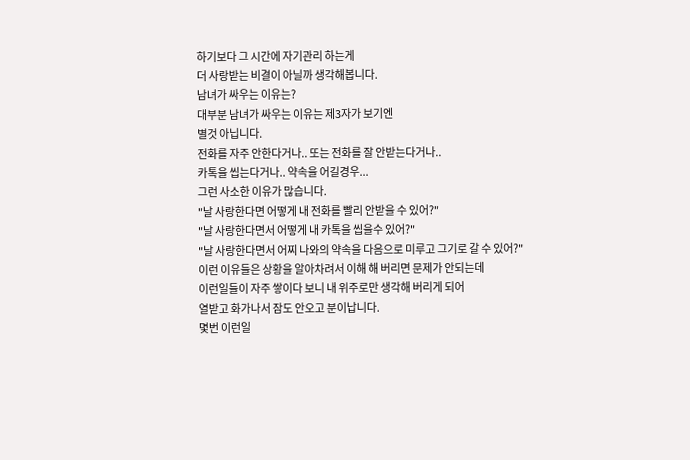하기보다 그 시간에 자기관리 하는게
더 사랑받는 비결이 아닐까 생각해봅니다.
남녀가 싸우는 이유는?
대부분 남녀가 싸우는 이유는 제3자가 보기엔
별것 아닙니다.
전화를 자주 안한다거나.. 또는 전화를 잘 안받는다거나..
카톡을 씹는다거나.. 약속을 어길경우...
그런 사소한 이유가 많습니다.
"날 사랑한다면 어떻게 내 전화를 빨리 안받을 수 있어?"
"날 사랑한다면서 어떻게 내 카톡을 씹을수 있어?"
"날 사랑한다면서 어찌 나와의 약속을 다음으로 미루고 그기로 갈 수 있어?"
이런 이유들은 상황을 알아차려서 이해 해 버리면 문제가 안되는데
이런일들이 자주 쌓이다 보니 내 위주로만 생각해 버리게 되어
열받고 화가나서 잠도 안오고 분이납니다.
몇번 이런일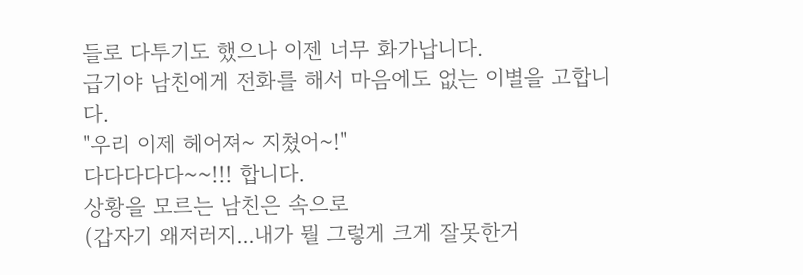들로 다투기도 했으나 이젠 너무 화가납니다.
급기야 남친에게 전화를 해서 마음에도 없는 이별을 고합니다.
"우리 이제 헤어져~ 지쳤어~!"
다다다다다~~!!! 합니다.
상황을 모르는 남친은 속으로
(갑자기 왜저러지...내가 뭘 그렇게 크게 잘못한거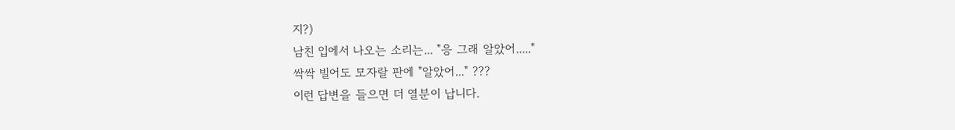지?)
남친 입에서 나오는 소리는... "응 그래 알았어....."
싹싹 빌어도 모자랄 판에 "알았어..." ???
이런 답변을 들으면 더 열분이 납니다.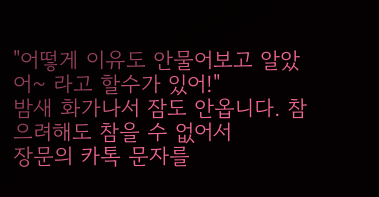"어떻게 이유도 안물어보고 알았어~ 라고 할수가 있어!"
밤새 화가나서 잠도 안옵니다. 참으려해도 참을 수 없어서
장문의 카톡 문자를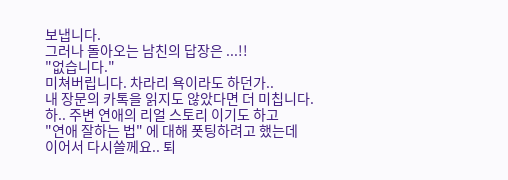보냅니다.
그러나 돌아오는 남친의 답장은 ...!!
"없습니다."
미쳐버립니다. 차라리 욕이라도 하던가..
내 장문의 카톡을 읽지도 않았다면 더 미칩니다.
하.. 주변 연애의 리얼 스토리 이기도 하고
"연애 잘하는 법" 에 대해 폿팅하려고 했는데
이어서 다시쓸께요.. 퇴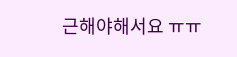근해야해서요 ㅠㅠ